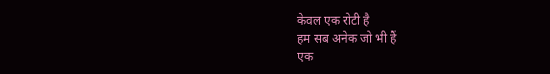केवल एक रोटी है
हम सब अनेक जो भी हैं
एक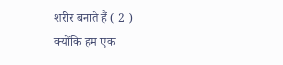शरीर बनाते हैं ( 2 )
क्योंकि हम एक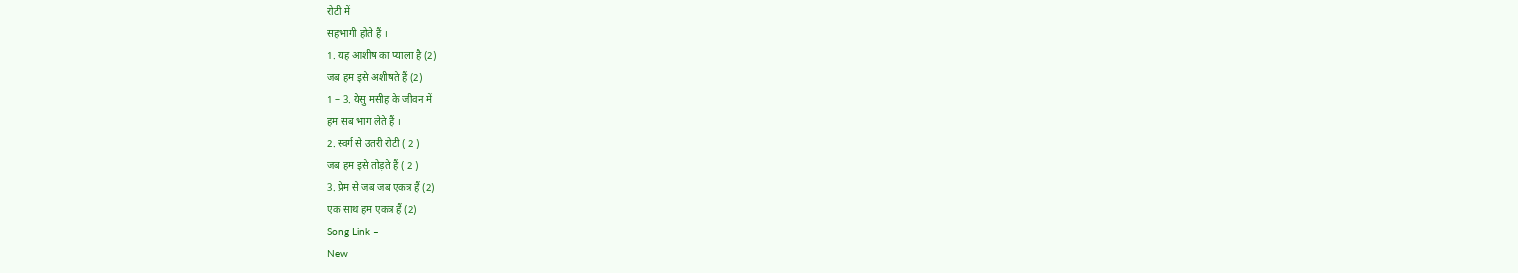रोटी में
सहभागी होते हैं ।
1. यह आशीष का प्याला है (2)
जब हम इसे अशीषते हैं (2)
1 – 3. येसु मसीह के जीवन में
हम सब भाग लेते हैं ।
2. स्वर्ग से उतरी रोटी ( 2 )
जब हम इसे तोड़ते हैं ( 2 )
3. प्रेम से जब जब एकत्र हैं (2)
एक साथ हम एकत्र हैं (2)
Song Link –
New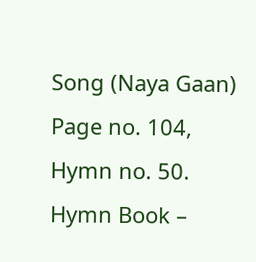Song (Naya Gaan) Page no. 104,
Hymn no. 50.
Hymn Book –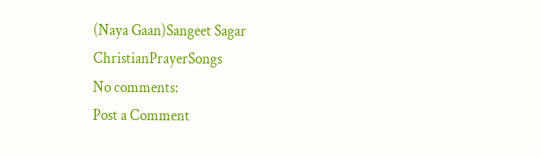(Naya Gaan)Sangeet Sagar
ChristianPrayerSongs
No comments:
Post a Comment